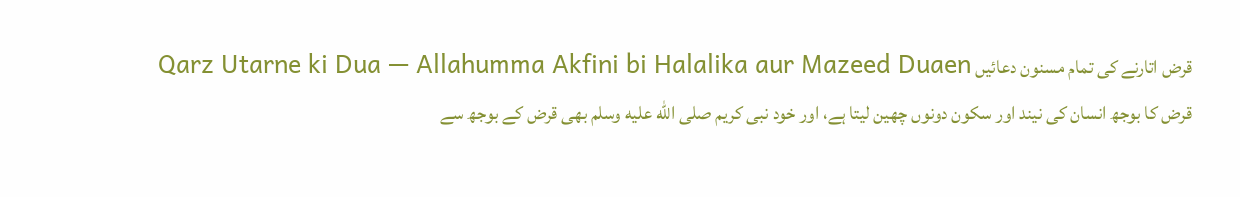قرض اتارنے کی تمام مسنون دعائیں Qarz Utarne ki Dua — Allahumma Akfini bi Halalika aur Mazeed Duaen
قرض کا بوجھ انسان کی نیند اور سکون دونوں چھین لیتا ہے، اور خود نبی کریم صلى الله عليه وسلم بھی قرض کے بوجھ سے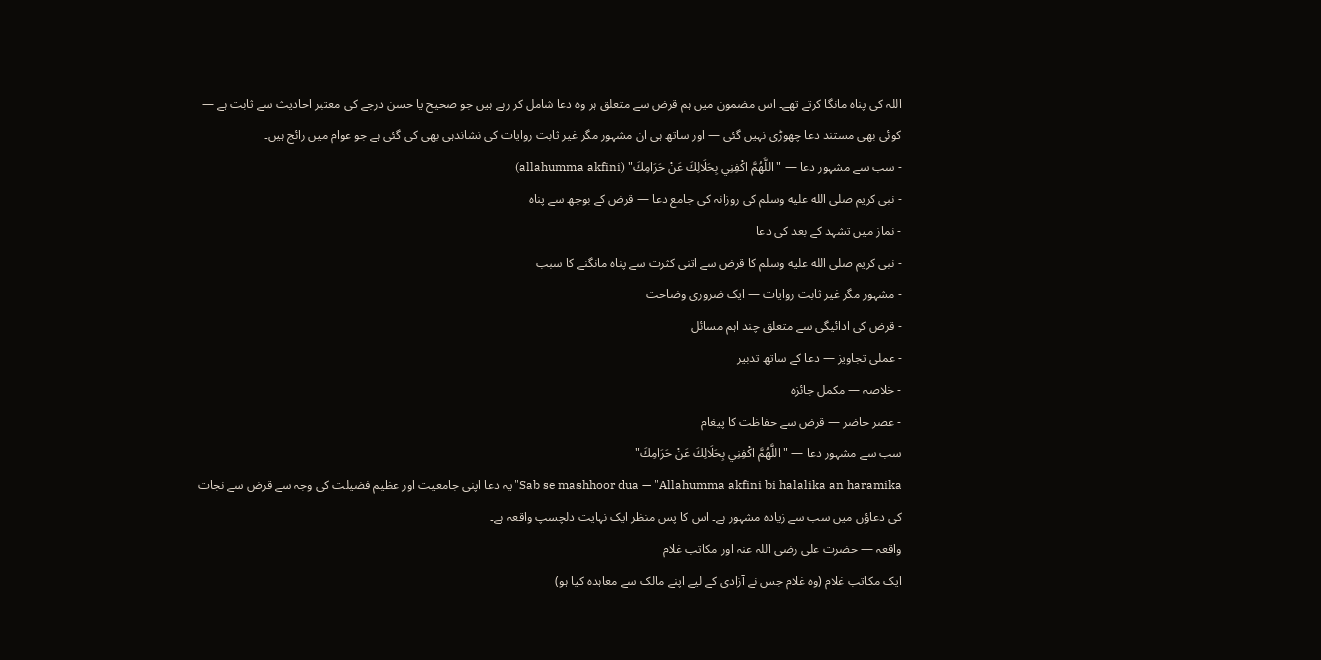اللہ کی پناہ مانگا کرتے تھے۔ اس مضمون میں ہم قرض سے متعلق ہر وہ دعا شامل کر رہے ہیں جو صحیح یا حسن درجے کی معتبر احادیث سے ثابت ہے — کوئی بھی مستند دعا چھوڑی نہیں گئی — اور ساتھ ہی ان مشہور مگر غیر ثابت روایات کی نشاندہی بھی کی گئی ہے جو عوام میں رائج ہیں۔
- سب سے مشہور دعا — "اللَّهُمَّ اكْفِنِي بِحَلَالِكَ عَنْ حَرَامِكَ" (allahumma akfini)
- نبی کریم صلى الله عليه وسلم کی روزانہ کی جامع دعا — قرض کے بوجھ سے پناہ
- نماز میں تشہد کے بعد کی دعا
- نبی کریم صلى الله عليه وسلم کا قرض سے اتنی کثرت سے پناہ مانگنے کا سبب
- مشہور مگر غیر ثابت روایات — ایک ضروری وضاحت
- قرض کی ادائیگی سے متعلق چند اہم مسائل
- عملی تجاویز — دعا کے ساتھ تدبیر
- خلاصہ — مکمل جائزہ
- عصر حاضر — قرض سے حفاظت کا پیغام
سب سے مشہور دعا — "اللَّهُمَّ اكْفِنِي بِحَلَالِكَ عَنْ حَرَامِكَ"
Sab se mashhoor dua — "Allahumma akfini bi halalika an haramika"یہ دعا اپنی جامعیت اور عظیم فضیلت کی وجہ سے قرض سے نجات کی دعاؤں میں سب سے زیادہ مشہور ہے۔ اس کا پس منظر ایک نہایت دلچسپ واقعہ ہے۔
واقعہ — حضرت علی رضی اللہ عنہ اور مکاتب غلام
ایک مکاتب غلام (وہ غلام جس نے آزادی کے لیے اپنے مالک سے معاہدہ کیا ہو)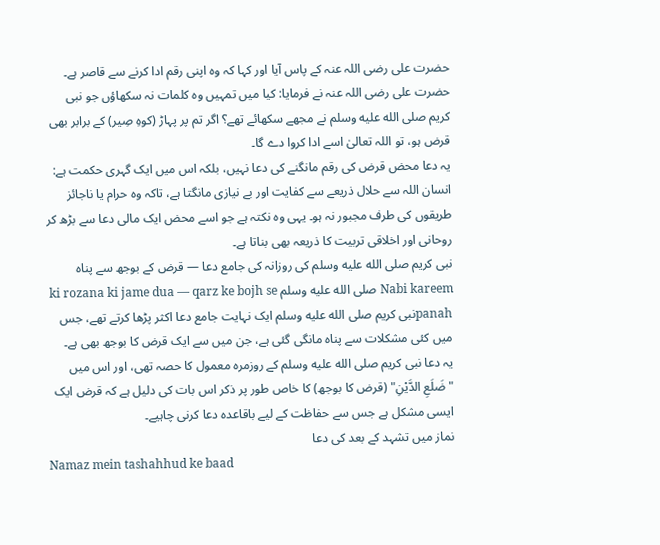حضرت علی رضی اللہ عنہ کے پاس آیا اور کہا کہ وہ اپنی رقم ادا کرنے سے قاصر ہے۔ حضرت علی رضی اللہ عنہ نے فرمایا: کیا میں تمہیں وہ کلمات نہ سکھاؤں جو نبی کریم صلى الله عليه وسلم نے مجھے سکھائے تھے؟ اگر تم پر پہاڑ (کوہِ صِیر) کے برابر بھی قرض ہو، تو اللہ تعالیٰ اسے ادا کروا دے گا۔
یہ دعا محض قرض کی رقم مانگنے کی دعا نہیں، بلکہ اس میں ایک گہری حکمت ہے: انسان اللہ سے حلال ذریعے سے کفایت اور بے نیازی مانگتا ہے، تاکہ وہ حرام یا ناجائز طریقوں کی طرف مجبور نہ ہو۔ یہی وہ نکتہ ہے جو اسے محض ایک مالی دعا سے بڑھ کر روحانی اور اخلاقی تربیت کا ذریعہ بھی بناتا ہے۔
نبی کریم صلى الله عليه وسلم کی روزانہ کی جامع دعا — قرض کے بوجھ سے پناہ
Nabi kareem صلى الله عليه وسلم ki rozana ki jame dua — qarz ke bojh se panahنبی کریم صلى الله عليه وسلم ایک نہایت جامع دعا اکثر پڑھا کرتے تھے، جس میں کئی مشکلات سے پناہ مانگی گئی ہے، جن میں سے ایک قرض کا بوجھ بھی ہے۔
یہ دعا نبی کریم صلى الله عليه وسلم کے روزمرہ معمول کا حصہ تھی، اور اس میں "ضَلَعِ الدَّيْنِ" (قرض کا بوجھ) کا خاص طور پر ذکر اس بات کی دلیل ہے کہ قرض ایک ایسی مشکل ہے جس سے حفاظت کے لیے باقاعدہ دعا کرنی چاہیے۔
نماز میں تشہد کے بعد کی دعا
Namaz mein tashahhud ke baad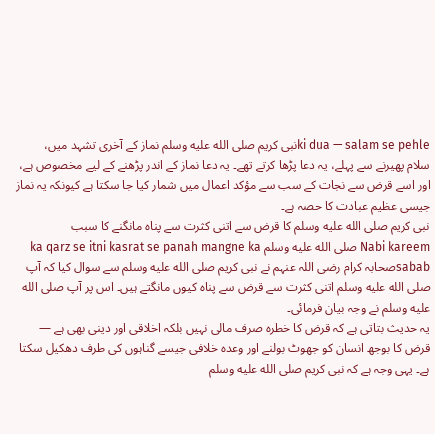ki dua — salam se pehleنبی کریم صلى الله عليه وسلم نماز کے آخری تشہد میں، سلام پھیرنے سے پہلے، یہ دعا پڑھا کرتے تھے۔ یہ دعا نماز کے اندر پڑھنے کے لیے مخصوص ہے، اور اسے قرض سے نجات کے سب سے مؤکد اعمال میں شمار کیا جا سکتا ہے کیونکہ یہ نماز جیسی عظیم عبادت کا حصہ ہے۔
نبی کریم صلى الله عليه وسلم کا قرض سے اتنی کثرت سے پناہ مانگنے کا سبب
Nabi kareem صلى الله عليه وسلم ka qarz se itni kasrat se panah mangne ka sababصحابہ کرام رضی اللہ عنہم نے نبی کریم صلى الله عليه وسلم سے سوال کیا کہ آپ صلى الله عليه وسلم اتنی کثرت سے قرض سے پناہ کیوں مانگتے ہیں۔ اس پر آپ صلى الله عليه وسلم نے وجہ بیان فرمائی۔
یہ حدیث بتاتی ہے کہ قرض کا خطرہ صرف مالی نہیں بلکہ اخلاقی اور دینی بھی ہے — قرض کا بوجھ انسان کو جھوٹ بولنے اور وعدہ خلافی جیسے گناہوں کی طرف دھکیل سکتا ہے۔ یہی وجہ ہے کہ نبی کریم صلى الله عليه وسلم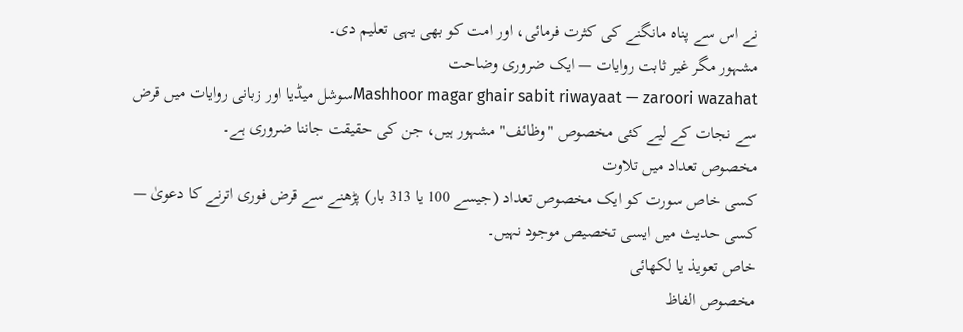نے اس سے پناہ مانگنے کی کثرت فرمائی، اور امت کو بھی یہی تعلیم دی۔
مشہور مگر غیر ثابت روایات — ایک ضروری وضاحت
Mashhoor magar ghair sabit riwayaat — zaroori wazahatسوشل میڈیا اور زبانی روایات میں قرض سے نجات کے لیے کئی مخصوص "وظائف" مشہور ہیں، جن کی حقیقت جاننا ضروری ہے۔
مخصوص تعداد میں تلاوت
کسی خاص سورت کو ایک مخصوص تعداد (جیسے 100 یا 313 بار) پڑھنے سے قرض فوری اترنے کا دعویٰ — کسی حدیث میں ایسی تخصیص موجود نہیں۔
خاص تعویذ یا لکھائی
مخصوص الفاظ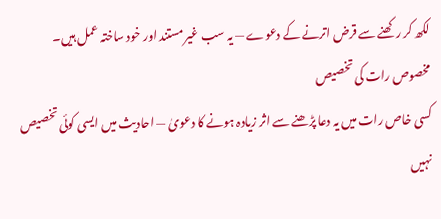لکھ کر رکھنے سے قرض اترنے کے دعوے — یہ سب غیر مستند اور خود ساختہ عمل ہیں۔
مخصوص رات کی تخصیص
کسی خاص رات میں یہ دعا پڑھنے سے اثر زیادہ ہونے کا دعویٰ — احادیث میں ایسی کوئی تخصیص نہیں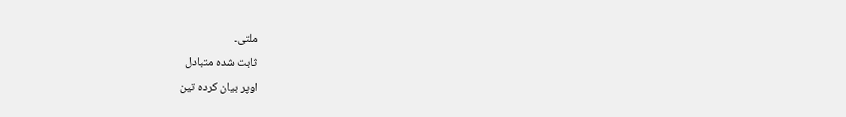ملتی۔
ثابت شدہ متبادل
اوپر بیان کردہ تین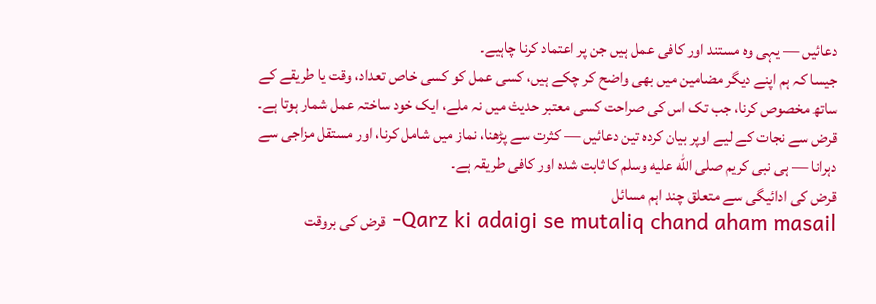دعائیں — یہی وہ مستند اور کافی عمل ہیں جن پر اعتماد کرنا چاہیے۔
جیسا کہ ہم اپنے دیگر مضامین میں بھی واضح کر چکے ہیں، کسی عمل کو کسی خاص تعداد، وقت یا طریقے کے ساتھ مخصوص کرنا، جب تک اس کی صراحت کسی معتبر حدیث میں نہ ملے، ایک خود ساختہ عمل شمار ہوتا ہے۔ قرض سے نجات کے لیے اوپر بیان کردہ تین دعائیں — کثرت سے پڑھنا، نماز میں شامل کرنا، اور مستقل مزاجی سے دہرانا — ہی نبی کریم صلى الله عليه وسلم کا ثابت شدہ اور کافی طریقہ ہے۔
قرض کی ادائیگی سے متعلق چند اہم مسائل
Qarz ki adaigi se mutaliq chand aham masail- قرض کی بروقت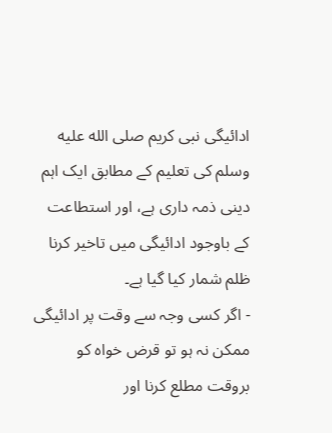ادائیگی نبی کریم صلى الله عليه وسلم کی تعلیم کے مطابق ایک اہم دینی ذمہ داری ہے، اور استطاعت کے باوجود ادائیگی میں تاخیر کرنا ظلم شمار کیا گیا ہے۔
- اگر کسی وجہ سے وقت پر ادائیگی ممکن نہ ہو تو قرض خواہ کو بروقت مطلع کرنا اور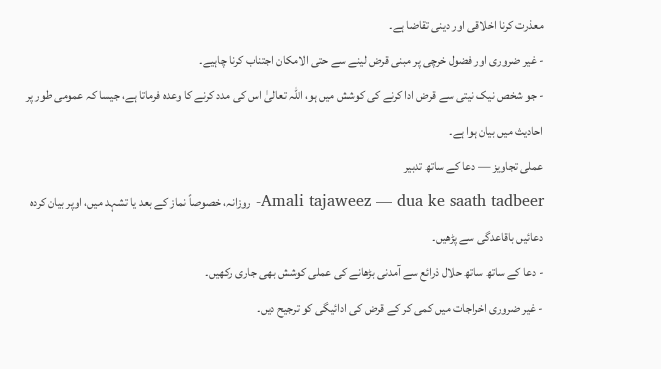معذرت کرنا اخلاقی اور دینی تقاضا ہے۔
- غیر ضروری اور فضول خرچی پر مبنی قرض لینے سے حتی الامکان اجتناب کرنا چاہیے۔
- جو شخص نیک نیتی سے قرض ادا کرنے کی کوشش میں ہو، اللہ تعالیٰ اس کی مدد کرنے کا وعدہ فرماتا ہے، جیسا کہ عمومی طور پر احادیث میں بیان ہوا ہے۔
عملی تجاویز — دعا کے ساتھ تدبیر
Amali tajaweez — dua ke saath tadbeer- روزانہ، خصوصاً نماز کے بعد یا تشہد میں، اوپر بیان کردہ دعائیں باقاعدگی سے پڑھیں۔
- دعا کے ساتھ ساتھ حلال ذرائع سے آمدنی بڑھانے کی عملی کوشش بھی جاری رکھیں۔
- غیر ضروری اخراجات میں کمی کر کے قرض کی ادائیگی کو ترجیح دیں۔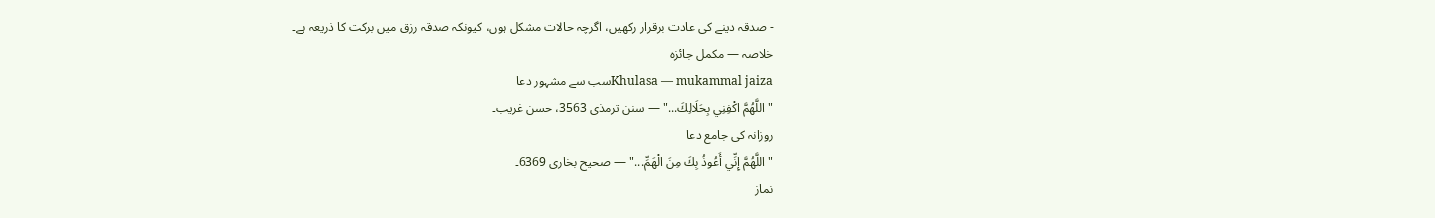- صدقہ دینے کی عادت برقرار رکھیں، اگرچہ حالات مشکل ہوں، کیونکہ صدقہ رزق میں برکت کا ذریعہ ہے۔
خلاصہ — مکمل جائزہ
Khulasa — mukammal jaizaسب سے مشہور دعا
"اللَّهُمَّ اكْفِنِي بِحَلَالِكَ..." — سنن ترمذی 3563، حسن غریب۔
روزانہ کی جامع دعا
"اللَّهُمَّ إِنِّي أَعُوذُ بِكَ مِنَ الْهَمِّ..." — صحیح بخاری 6369۔
نماز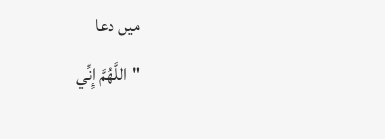میں دعا
"اللَّهُمَّ إِنِّي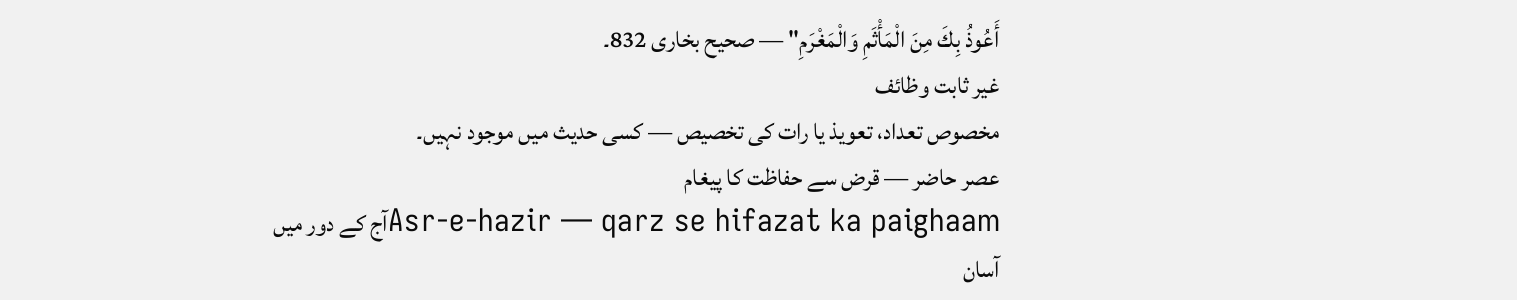أَعُوذُ بِكَ مِنَ الْمَأْثَمِ وَالْمَغْرَمِ" — صحیح بخاری 832۔
غیر ثابت وظائف
مخصوص تعداد، تعویذ یا رات کی تخصیص — کسی حدیث میں موجود نہیں۔
عصر حاضر — قرض سے حفاظت کا پیغام
Asr-e-hazir — qarz se hifazat ka paighaamآج کے دور میں آسان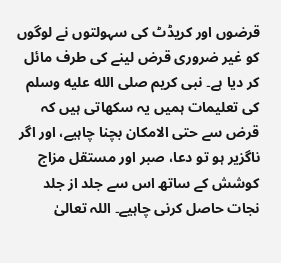قرضوں اور کریڈٹ کی سہولتوں نے لوگوں کو غیر ضروری قرض لینے کی طرف مائل کر دیا ہے۔ نبی کریم صلى الله عليه وسلم کی تعلیمات ہمیں یہ سکھاتی ہیں کہ قرض سے حتی الامکان بچنا چاہیے، اور اگر ناگزیر ہو تو دعا، صبر اور مستقل مزاج کوشش کے ساتھ اس سے جلد از جلد نجات حاصل کرنی چاہیے۔ اللہ تعالیٰ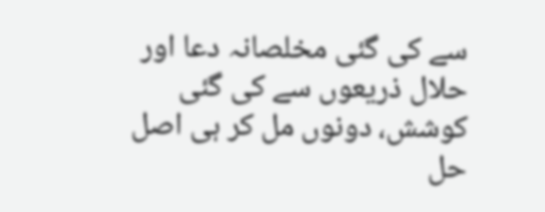سے کی گئی مخلصانہ دعا اور حلال ذریعوں سے کی گئی کوشش، دونوں مل کر ہی اصل حل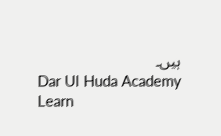ہیں۔
Dar Ul Huda Academy
Learn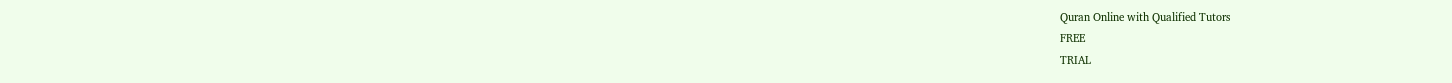Quran Online with Qualified Tutors
FREE
TRIAL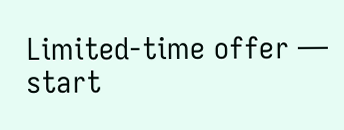Limited-time offer — start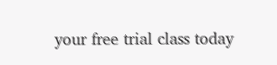your free trial class today